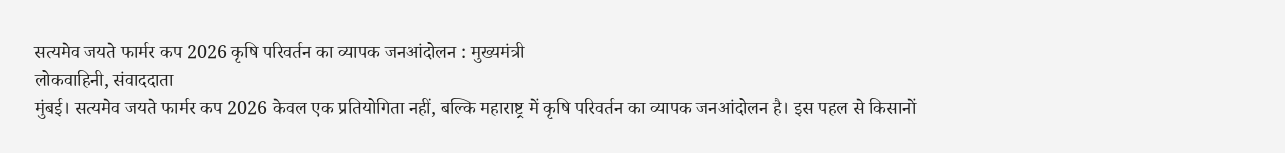सत्यमेव जयते फार्मर कप 2026 कृषि परिवर्तन का व्यापक जनआंदोलन : मुख्यमंत्री
लोकवाहिनी, संवाददाता
मुंबई। सत्यमेव जयते फार्मर कप 2026 केवल एक प्रतियोगिता नहीं, बल्कि महाराष्ट्र में कृषि परिवर्तन का व्यापक जनआंदोलन है। इस पहल से किसानों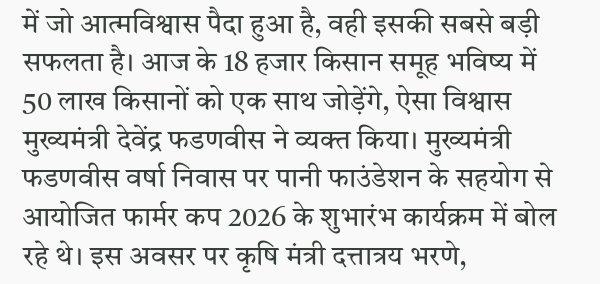में जो आत्मविश्वास पैदा हुआ है, वही इसकी सबसे बड़ी सफलता है। आज के 18 हजार किसान समूह भविष्य में 50 लाख किसानों को एक साथ जोड़ेंगे, ऐसा विश्वास मुख्यमंत्री देवेंद्र फडणवीस ने व्यक्त किया। मुख्यमंत्री फडणवीस वर्षा निवास पर पानी फाउंडेशन के सहयोग से आयोजित फार्मर कप 2026 के शुभारंभ कार्यक्रम में बोल रहे थे। इस अवसर पर कृषि मंत्री दत्तात्रय भरणे,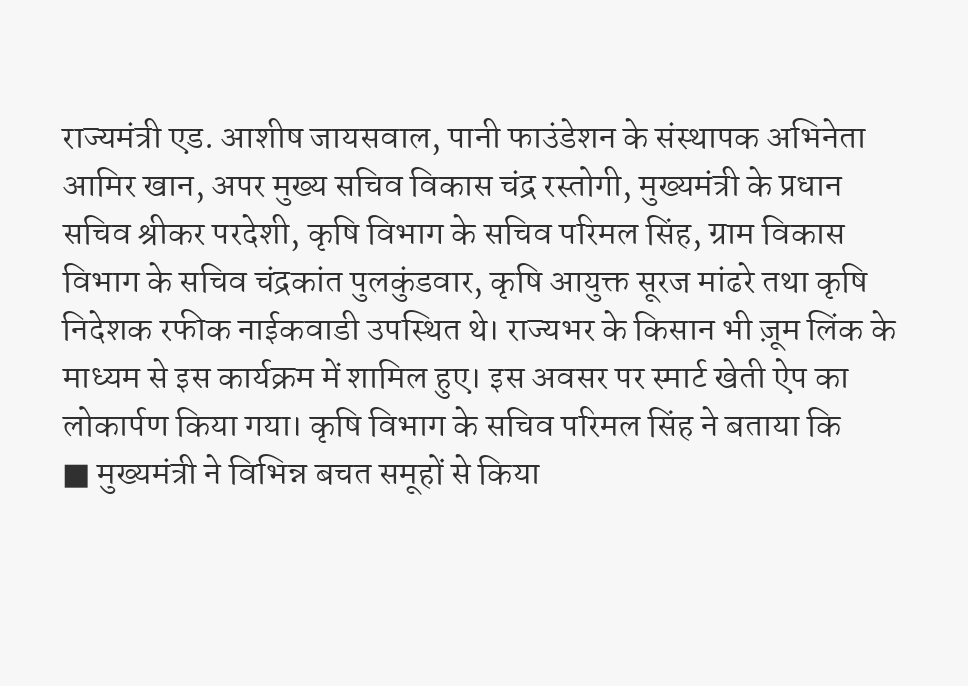राज्यमंत्री एड. आशीष जायसवाल, पानी फाउंडेशन के संस्थापक अभिनेता आमिर खान, अपर मुख्य सचिव विकास चंद्र रस्तोगी, मुख्यमंत्री के प्रधान सचिव श्रीकर परदेशी, कृषि विभाग के सचिव परिमल सिंह, ग्राम विकास विभाग के सचिव चंद्रकांत पुलकुंडवार, कृषि आयुक्त सूरज मांढरे तथा कृषि निदेशक रफीक नाईकवाडी उपस्थित थे। राज्यभर के किसान भी ज़ूम लिंक के माध्यम से इस कार्यक्रम में शामिल हुए। इस अवसर पर स्मार्ट खेती ऐप का लोकार्पण किया गया। कृषि विभाग के सचिव परिमल सिंह ने बताया कि
■ मुख्यमंत्री ने विभिन्न बचत समूहों से किया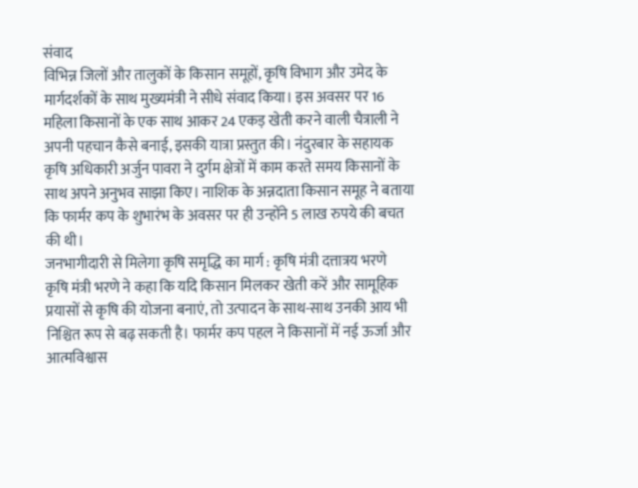संवाद
विभिन्न जिलों और तालुकों के किसान समूहों, कृषि विभाग और उमेद के मार्गदर्शकों के साथ मुख्यमंत्री ने सीधे संवाद किया। इस अवसर पर 16 महिला किसानों के एक साथ आकर 24 एकड़ खेती करने वाली चैत्राली ने अपनी पहचान कैसे बनाई, इसकी यात्रा प्रस्तुत की। नंदुरबार के सहायक कृषि अधिकारी अर्जुन पावरा ने दुर्गम क्षेत्रों में काम करते समय किसानों के साथ अपने अनुभव साझा किए। नाशिक के अन्नदाता किसान समूह ने बताया कि फार्मर कप के शुभारंभ के अवसर पर ही उन्होंने 5 लाख रुपये की बचत की थी।
जनभागीदारी से मिलेगा कृषि समृद्धि का मार्ग : कृषि मंत्री दत्तात्रय भरणे
कृषि मंत्री भरणे ने कहा कि यदि किसान मिलकर खेती करें और सामूहिक प्रयासों से कृषि की योजना बनाएं, तो उत्पादन के साथ-साथ उनकी आय भी निश्चित रूप से बढ़ सकती है। फार्मर कप पहल ने किसानों में नई ऊर्जा और आत्मविश्वास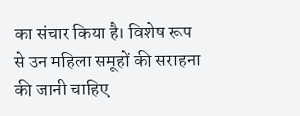का संचार किया है। विशेष रूप से उन महिला समूहों की सराहना की जानी चाहिए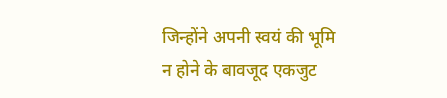जिन्होंने अपनी स्वयं की भूमि न होने के बावजूद एकजुट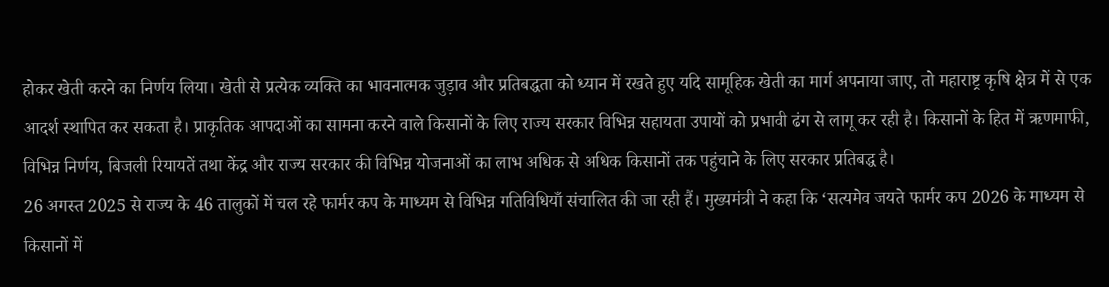होकर खेती करने का निर्णय लिया। खेती से प्रत्येक व्यक्ति का भावनात्मक जुड़ाव और प्रतिबद्धता को ध्यान में रखते हुए यदि सामूहिक खेती का मार्ग अपनाया जाए, तो महाराष्ट्र कृषि क्षेत्र में से एक आदर्श स्थापित कर सकता है। प्राकृतिक आपदाओं का सामना करने वाले किसानों के लिए राज्य सरकार विभिन्न सहायता उपायों को प्रभावी ढंग से लागू कर रही है। किसानों के हित में ऋणमाफी, विभिन्न निर्णय, बिजली रियायतें तथा केंद्र और राज्य सरकार की विभिन्न योजनाओं का लाभ अधिक से अधिक किसानों तक पहुंचाने के लिए सरकार प्रतिबद्ध है।
26 अगस्त 2025 से राज्य के 46 तालुकों में चल रहे फार्मर कप के माध्यम से विभिन्न गतिविधियाँ संचालित की जा रही हैं। मुख्यमंत्री ने कहा कि ‘सत्यमेव जयते फार्मर कप 2026 के माध्यम से किसानों में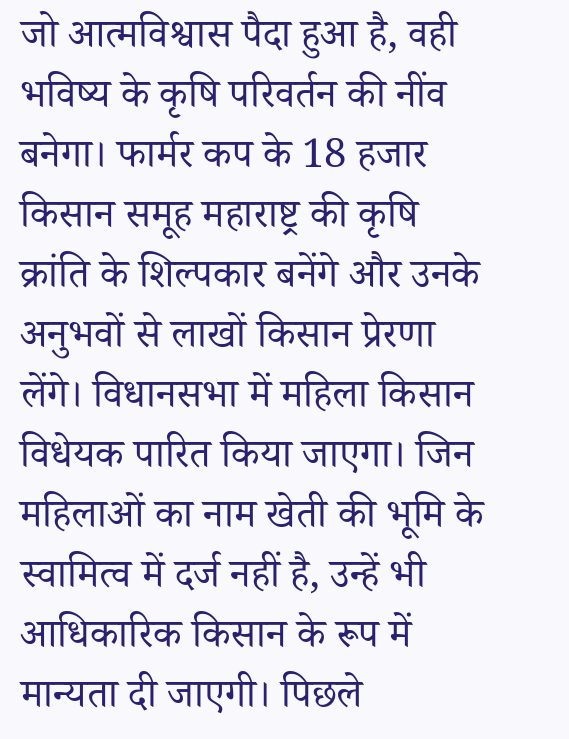जो आत्मविश्वास पैदा हुआ है, वही भविष्य के कृषि परिवर्तन की नींव बनेगा। फार्मर कप के 18 हजार किसान समूह महाराष्ट्र की कृषि क्रांति के शिल्पकार बनेंगे और उनके अनुभवों से लाखों किसान प्रेरणा लेंगे। विधानसभा में महिला किसान विधेयक पारित किया जाएगा। जिन महिलाओं का नाम खेती की भूमि के स्वामित्व में दर्ज नहीं है, उन्हें भी आधिकारिक किसान के रूप में मान्यता दी जाएगी। पिछले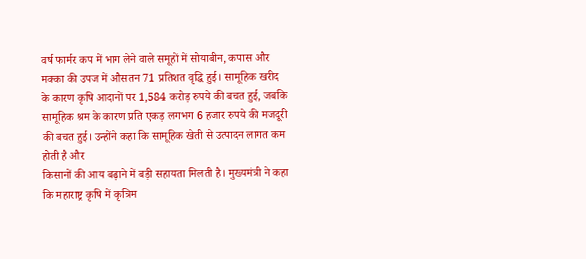वर्ष फार्मर कप में भाग लेने वाले समूहों में सोयाबीन, कपास और मक्का की उपज में औसतन 71 प्रतिशत वृद्धि हुई। सामूहिक खरीद के कारण कृषि आदानों पर 1,584 करोड़ रुपये की बचत हुई, जबकि सामूहिक श्रम के कारण प्रति एकड़ लगभग 6 हजार रुपये की मजदूरी की बचत हुई। उन्होंने कहा कि सामूहिक खेती से उत्पादन लागत कम होती है और
किसानों की आय बढ़ाने में बड़ी सहायता मिलती है। मुख्यमंत्री ने कहा कि महाराष्ट्र कृषि में कृत्रिम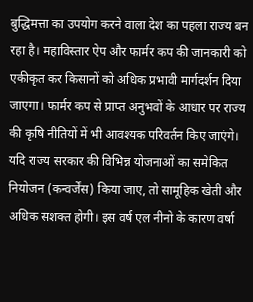बुद्धिमत्ता का उपयोग करने वाला देश का पहला राज्य बन रहा है। महाविस्तार ऐप और फार्मर कप की जानकारी को एकीकृत कर किसानों को अधिक प्रभावी मार्गदर्शन दिया जाएगा। फार्मर कप से प्राप्त अनुभवों के आधार पर राज्य की कृषि नीतियों में भी आवश्यक परिवर्तन किए जाएंगे। यदि राज्य सरकार की विभिन्न योजनाओं का समेकित नियोजन (कन्वर्जेंस) किया जाए, तो सामूहिक खेती और अधिक सशक्त होगी। इस वर्ष एल नीनो के कारण वर्षा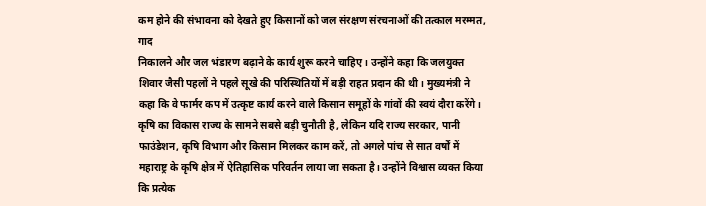कम होने की संभावना को देखते हुए किसानों को जल संरक्षण संरचनाओं की तत्काल मरम्मत, गाद
निकालने और जल भंडारण बढ़ाने के कार्य शुरू करने चाहिए। उन्होंने कहा कि जलयुक्त शिवार जैसी पहलों ने पहले सूखे की परिस्थितियों में बड़ी राहत प्रदान की थी। मुख्यमंत्री ने कहा कि वे फार्मर कप में उत्कृष्ट कार्य करने वाले किसान समूहों के गांवों की स्वयं दौरा करेंगे। कृषि का विकास राज्य के सामने सबसे बड़ी चुनौती है, लेकिन यदि राज्य सरकार, पानी फाउंडेशन, कृषि विभाग और किसान मिलकर काम करें, तो अगले पांच से सात वर्षों में महाराष्ट्र के कृषि क्षेत्र में ऐतिहासिक परिवर्तन लाया जा सकता है। उन्होंने विश्वास व्यक्त किया कि प्रत्येक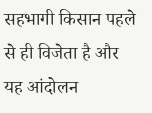सहभागी किसान पहले से ही विजेता है और यह आंदोलन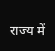राज्य में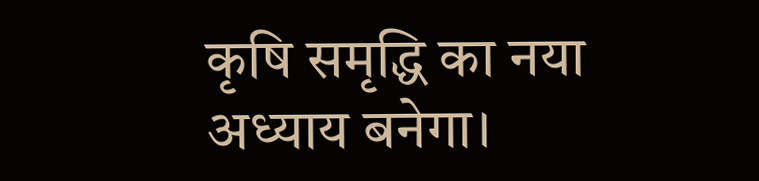कृषि समृद्धि का नया अध्याय बनेगा।